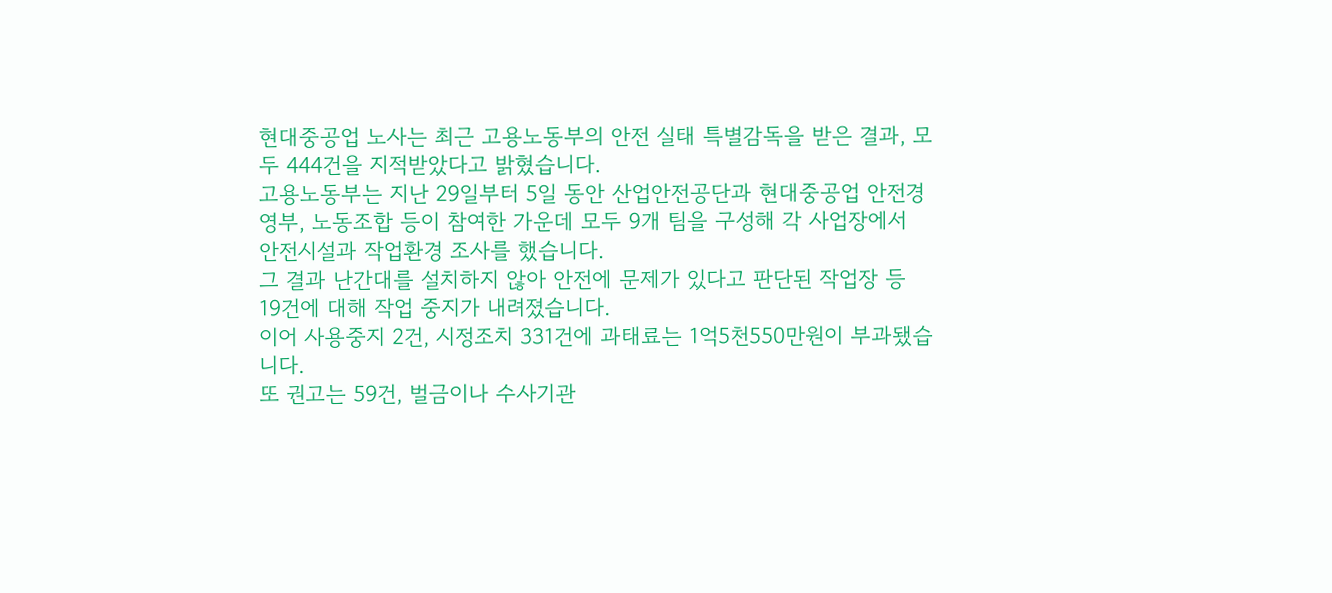현대중공업 노사는 최근 고용노동부의 안전 실태 특별감독을 받은 결과, 모두 444건을 지적받았다고 밝혔습니다.
고용노동부는 지난 29일부터 5일 동안 산업안전공단과 현대중공업 안전경영부, 노동조합 등이 참여한 가운데 모두 9개 팀을 구성해 각 사업장에서 안전시설과 작업환경 조사를 했습니다.
그 결과 난간대를 설치하지 않아 안전에 문제가 있다고 판단된 작업장 등 19건에 대해 작업 중지가 내려졌습니다.
이어 사용중지 2건, 시정조치 331건에 과태료는 1억5천550만원이 부과됐습니다.
또 권고는 59건, 벌금이나 수사기관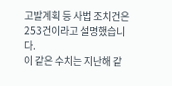고발계획 등 사법 조치건은 253건이라고 설명했습니다.
이 같은 수치는 지난해 같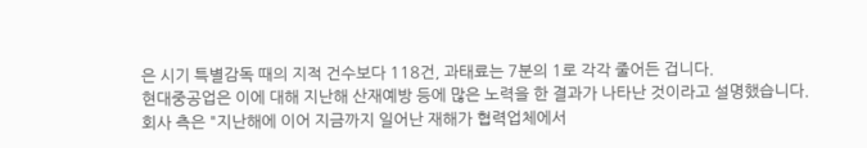은 시기 특별감독 때의 지적 건수보다 118건, 과태료는 7분의 1로 각각 줄어든 겁니다.
현대중공업은 이에 대해 지난해 산재예방 등에 많은 노력을 한 결과가 나타난 것이라고 설명했습니다.
회사 측은 "지난해에 이어 지금까지 일어난 재해가 협력업체에서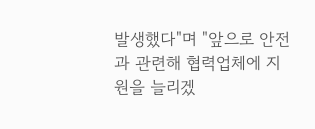발생했다"며 "앞으로 안전과 관련해 협력업체에 지원을 늘리겠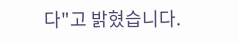다"고 밝혔습니다.